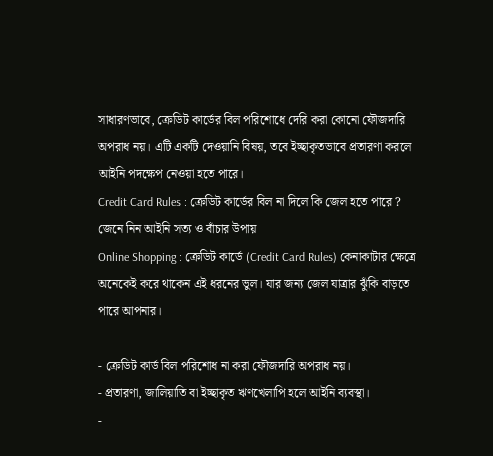সাধারণভাবে, ক্রেডিট কার্ডের বিল পরিশোধে দেরি করা কোনো ফৌজদারি অপরাধ নয়। এটি একটি দেওয়ানি বিষয়, তবে ইচ্ছাকৃতভাবে প্রতারণা করলে আইনি পদক্ষেপ নেওয়া হতে পারে।
Credit Card Rules : ক্রেডিট কার্ডের বিল না দিলে কি জেল হতে পারে ? জেনে নিন আইনি সত্য ও বাঁচার উপায়
Online Shopping : ক্রেডিট কার্ডে (Credit Card Rules) কেনাকাটার ক্ষেত্রে অনেকেই করে থাকেন এই ধরনের ভুল। যার জন্য জেল যাত্রার ঝুঁকি বাড়তে পারে আপনার।

- ক্রেডিট কার্ড বিল পরিশোধ না করা ফৌজদারি অপরাধ নয়।
- প্রতারণা, জালিয়াতি বা ইচ্ছাকৃত ঋণখেলাপি হলে আইনি ব্যবস্থা।
-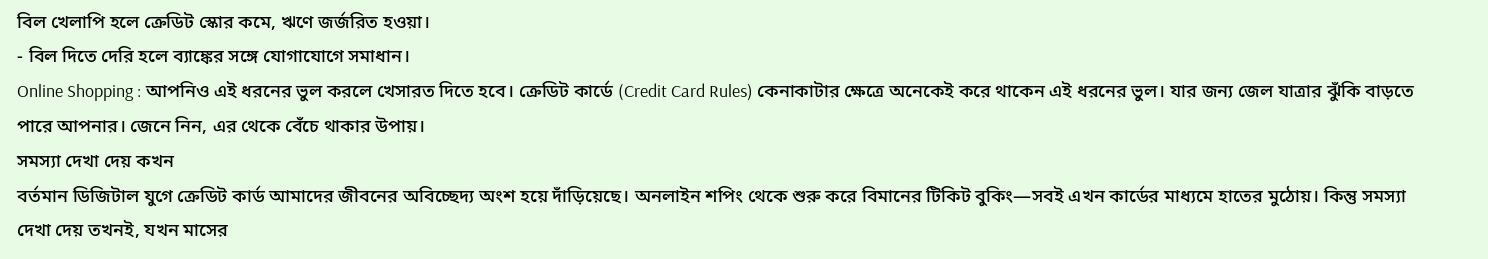বিল খেলাপি হলে ক্রেডিট স্কোর কমে, ঋণে জর্জরিত হওয়া।
- বিল দিতে দেরি হলে ব্যাঙ্কের সঙ্গে যোগাযোগে সমাধান।
Online Shopping : আপনিও এই ধরনের ভুল করলে খেসারত দিতে হবে। ক্রেডিট কার্ডে (Credit Card Rules) কেনাকাটার ক্ষেত্রে অনেকেই করে থাকেন এই ধরনের ভুল। যার জন্য জেল যাত্রার ঝুঁকি বাড়তে পারে আপনার। জেনে নিন, এর থেকে বেঁচে থাকার উপায়।
সমস্যা দেখা দেয় কখন
বর্তমান ডিজিটাল যুগে ক্রেডিট কার্ড আমাদের জীবনের অবিচ্ছেদ্য অংশ হয়ে দাঁড়িয়েছে। অনলাইন শপিং থেকে শুরু করে বিমানের টিকিট বুকিং—সবই এখন কার্ডের মাধ্যমে হাতের মুঠোয়। কিন্তু সমস্যা দেখা দেয় তখনই, যখন মাসের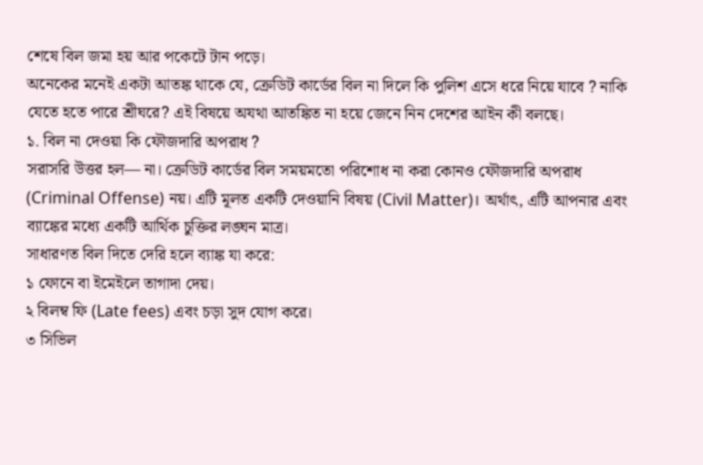শেষে বিল জমা হয় আর পকেটে টান পড়ে।
অনেকের মনেই একটা আতঙ্ক থাকে যে, ক্রেডিট কার্ডের বিল না দিলে কি পুলিশ এসে ধরে নিয়ে যাবে ? নাকি যেতে হতে পারে শ্রীঘরে? এই বিষয়ে অযথা আতঙ্কিত না হয়ে জেনে নিন দেশের আইন কী বলছে।
১. বিল না দেওয়া কি ফৌজদারি অপরাধ ?
সরাসরি উত্তর হল— না। ক্রেডিট কার্ডের বিল সময়মতো পরিশোধ না করা কোনও ফৌজদারি অপরাধ (Criminal Offense) নয়। এটি মূলত একটি দেওয়ানি বিষয় (Civil Matter)। অর্থাৎ, এটি আপনার এবং ব্যাঙ্কের মধ্যে একটি আর্থিক চুক্তির লঙ্ঘন মাত্র।
সাধারণত বিল দিতে দেরি হলে ব্যাঙ্ক যা করে:
১ ফোনে বা ইমেইলে তাগাদা দেয়।
২ বিলম্ব ফি (Late fees) এবং চড়া সুদ যোগ করে।
৩ সিভিল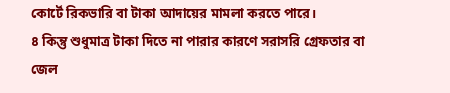কোর্টে রিকভারি বা টাকা আদায়ের মামলা করতে পারে।
৪ কিন্তু শুধুমাত্র টাকা দিতে না পারার কারণে সরাসরি গ্রেফতার বা জেল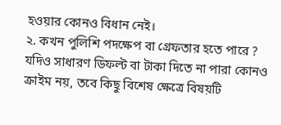হওয়ার কোনও বিধান নেই।
২. কখন পুলিশি পদক্ষেপ বা গ্রেফতার হতে পারে ?
যদিও সাধারণ ডিফল্ট বা টাকা দিতে না পারা কোনও ক্রাইম নয়, তবে কিছু বিশেষ ক্ষেত্রে বিষয়টি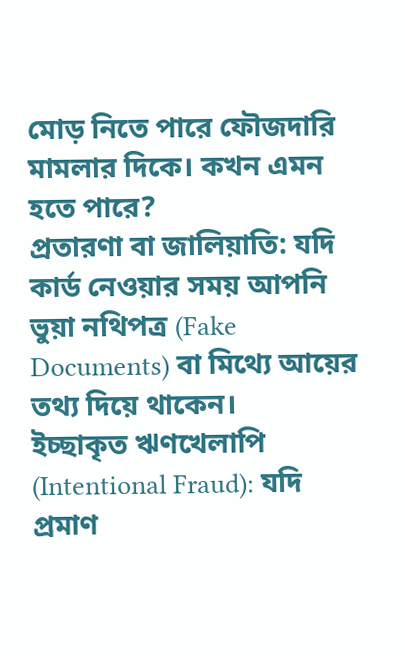মোড় নিতে পারে ফৌজদারি মামলার দিকে। কখন এমন হতে পারে?
প্রতারণা বা জালিয়াতি: যদি কার্ড নেওয়ার সময় আপনি ভুয়া নথিপত্র (Fake Documents) বা মিথ্যে আয়ের তথ্য দিয়ে থাকেন।
ইচ্ছাকৃত ঋণখেলাপি (Intentional Fraud): যদি প্রমাণ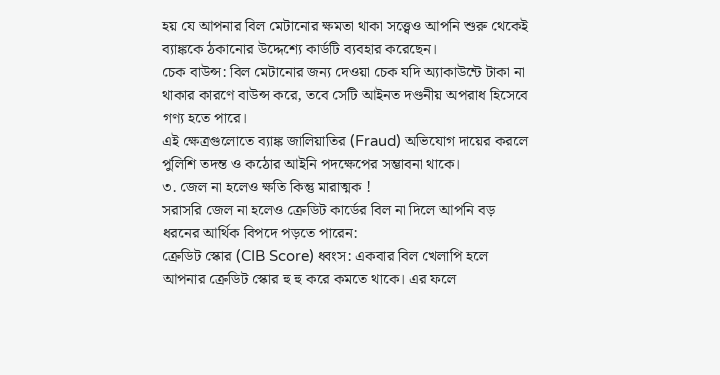হয় যে আপনার বিল মেটানোর ক্ষমতা থাকা সত্ত্বেও আপনি শুরু থেকেই ব্যাঙ্ককে ঠকানোর উদ্দেশ্যে কার্ডটি ব্যবহার করেছেন।
চেক বাউন্স: বিল মেটানোর জন্য দেওয়া চেক যদি অ্যাকাউন্টে টাকা না থাকার কারণে বাউন্স করে, তবে সেটি আইনত দণ্ডনীয় অপরাধ হিসেবে গণ্য হতে পারে।
এই ক্ষেত্রগুলোতে ব্যাঙ্ক জালিয়াতির (Fraud) অভিযোগ দায়ের করলে পুলিশি তদন্ত ও কঠোর আইনি পদক্ষেপের সম্ভাবনা থাকে।
৩. জেল না হলেও ক্ষতি কিন্তু মারাত্মক !
সরাসরি জেল না হলেও ক্রেডিট কার্ডের বিল না দিলে আপনি বড় ধরনের আর্থিক বিপদে পড়তে পারেন:
ক্রেডিট স্কোর (CIB Score) ধ্বংস: একবার বিল খেলাপি হলে আপনার ক্রেডিট স্কোর হু হু করে কমতে থাকে। এর ফলে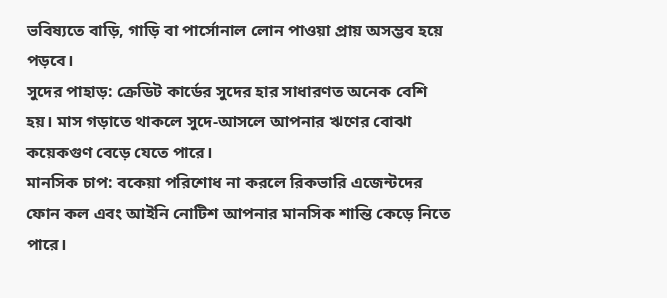ভবিষ্যতে বাড়ি, গাড়ি বা পার্সোনাল লোন পাওয়া প্রায় অসম্ভব হয়ে পড়বে।
সুদের পাহাড়: ক্রেডিট কার্ডের সুদের হার সাধারণত অনেক বেশি হয়। মাস গড়াতে থাকলে সুদে-আসলে আপনার ঋণের বোঝা কয়েকগুণ বেড়ে যেতে পারে।
মানসিক চাপ: বকেয়া পরিশোধ না করলে রিকভারি এজেন্টদের ফোন কল এবং আইনি নোটিশ আপনার মানসিক শান্তি কেড়ে নিতে পারে।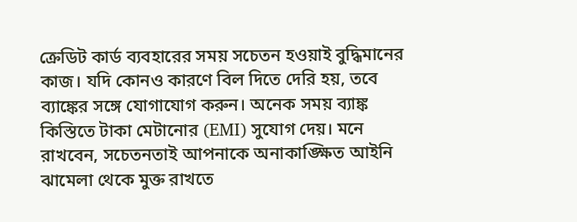ক্রেডিট কার্ড ব্যবহারের সময় সচেতন হওয়াই বুদ্ধিমানের কাজ। যদি কোনও কারণে বিল দিতে দেরি হয়, তবে ব্যাঙ্কের সঙ্গে যোগাযোগ করুন। অনেক সময় ব্যাঙ্ক কিস্তিতে টাকা মেটানোর (EMI) সুযোগ দেয়। মনে রাখবেন, সচেতনতাই আপনাকে অনাকাঙ্ক্ষিত আইনি ঝামেলা থেকে মুক্ত রাখতে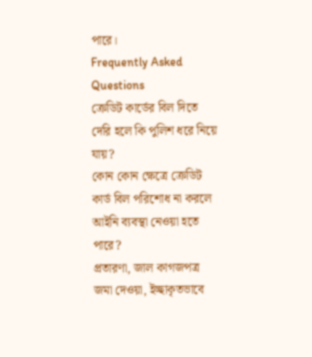পারে।
Frequently Asked Questions
ক্রেডিট কার্ডের বিল দিতে দেরি হলে কি পুলিশ ধরে নিয়ে যায়?
কোন কোন ক্ষেত্রে ক্রেডিট কার্ড বিল পরিশোধ না করলে আইনি ব্যবস্থা নেওয়া হতে পারে?
প্রতারণা, জাল কাগজপত্র জমা দেওয়া, ইচ্ছাকৃতভাবে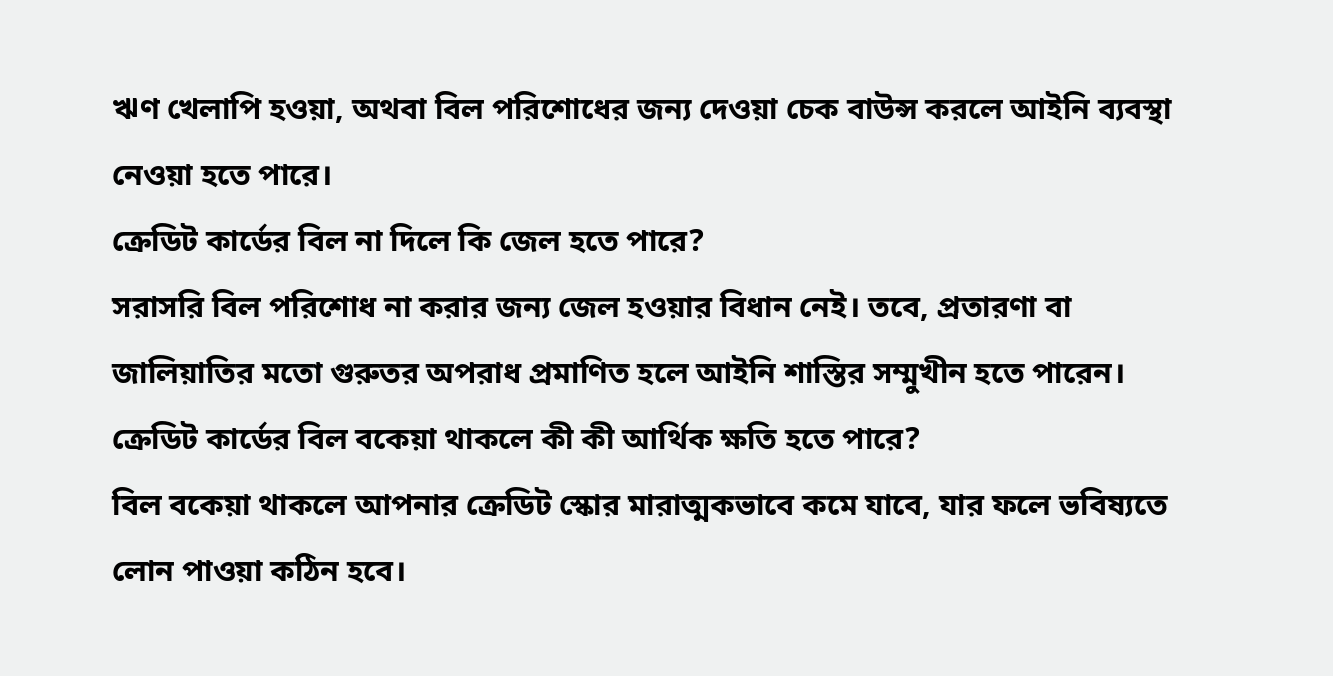ঋণ খেলাপি হওয়া, অথবা বিল পরিশোধের জন্য দেওয়া চেক বাউন্স করলে আইনি ব্যবস্থা নেওয়া হতে পারে।
ক্রেডিট কার্ডের বিল না দিলে কি জেল হতে পারে?
সরাসরি বিল পরিশোধ না করার জন্য জেল হওয়ার বিধান নেই। তবে, প্রতারণা বা জালিয়াতির মতো গুরুতর অপরাধ প্রমাণিত হলে আইনি শাস্তির সম্মুখীন হতে পারেন।
ক্রেডিট কার্ডের বিল বকেয়া থাকলে কী কী আর্থিক ক্ষতি হতে পারে?
বিল বকেয়া থাকলে আপনার ক্রেডিট স্কোর মারাত্মকভাবে কমে যাবে, যার ফলে ভবিষ্যতে লোন পাওয়া কঠিন হবে।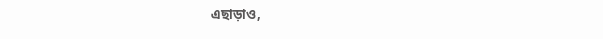এছাড়াও,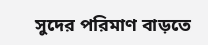সুদের পরিমাণ বাড়তে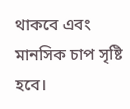থাকবে এবং মানসিক চাপ সৃষ্টি হবে।